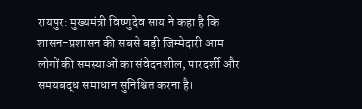रायपुर: मुख्यमंत्री विष्णुदेव साय ने कहा है कि शासन-प्रशासन की सबसे बड़ी जिम्मेदारी आम लोगों की समस्याओं का संवेदनशील, पारदर्शी और समयबद्ध समाधान सुनिश्चित करना है।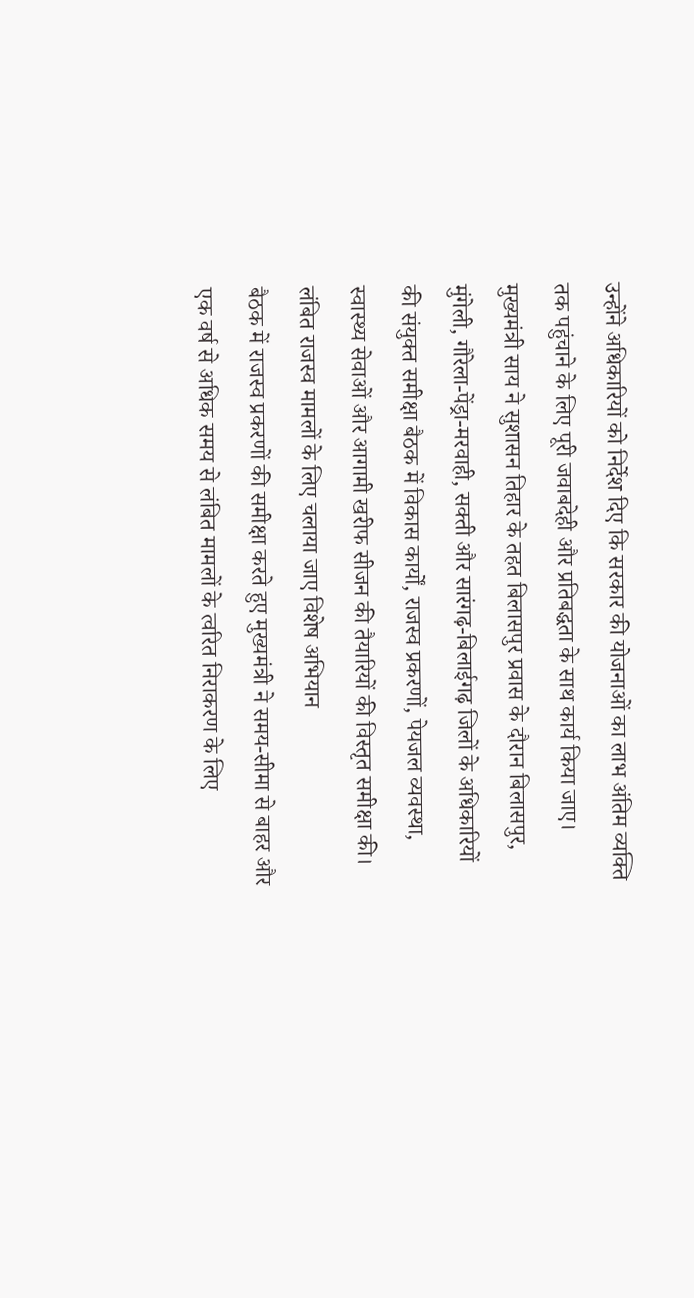उन्होंने अधिकारियों को निर्देश दिए कि सरकार की योजनाओं का लाभ अंतिम व्यक्ति तक पहुंचाने के लिए पूरी जवाबदेही और प्रतिबद्धता के साथ कार्य किया जाए।
मुख्यमंत्री साय ने सुशासन तिहार के तहत बिलासपुर प्रवास के दौरान बिलासपुर, मुंगेली, गौरेला-पेंड्रा-मरवाही, सक्ती और सारंगढ़-बिलाईगढ़ जिलों के अधिकारियों की संयुक्त समीक्षा बैठक में विकास कार्यों, राजस्व प्रकरणों, पेयजल व्यवस्था, स्वास्थ्य सेवाओं और आगामी खरीफ सीजन की तैयारियों की विस्तृत समीक्षा की।
लंबित राजस्व मामलों के लिए चलाया जाए विशेष अभियान
बैठक में राजस्व प्रकरणों की समीक्षा करते हुए मुख्यमंत्री ने समय-सीमा से बाहर और एक वर्ष से अधिक समय से लंबित मामलों के त्वरित निराकरण के लिए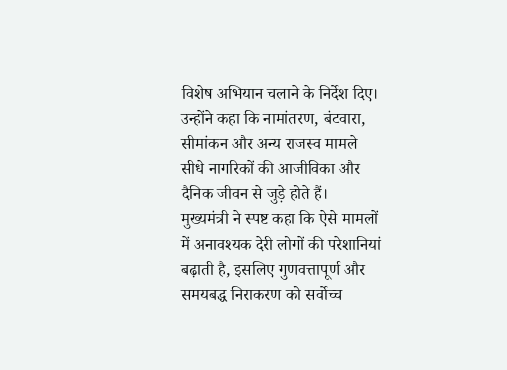विशेष अभियान चलाने के निर्देश दिए। उन्होंने कहा कि नामांतरण, बंटवारा, सीमांकन और अन्य राजस्व मामले सीधे नागरिकों की आजीविका और दैनिक जीवन से जुड़े होते हैं।
मुख्यमंत्री ने स्पष्ट कहा कि ऐसे मामलों में अनावश्यक देरी लोगों की परेशानियां बढ़ाती है, इसलिए गुणवत्तापूर्ण और समयबद्ध निराकरण को सर्वोच्च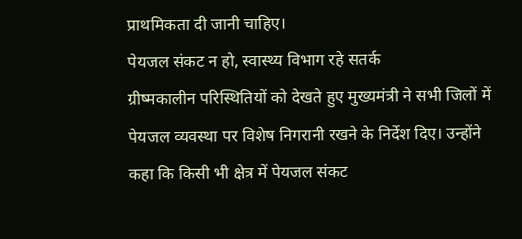प्राथमिकता दी जानी चाहिए।
पेयजल संकट न हो, स्वास्थ्य विभाग रहे सतर्क
ग्रीष्मकालीन परिस्थितियों को देखते हुए मुख्यमंत्री ने सभी जिलों में पेयजल व्यवस्था पर विशेष निगरानी रखने के निर्देश दिए। उन्होंने कहा कि किसी भी क्षेत्र में पेयजल संकट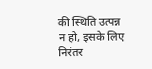की स्थिति उत्पन्न न हो, इसके लिए निरंतर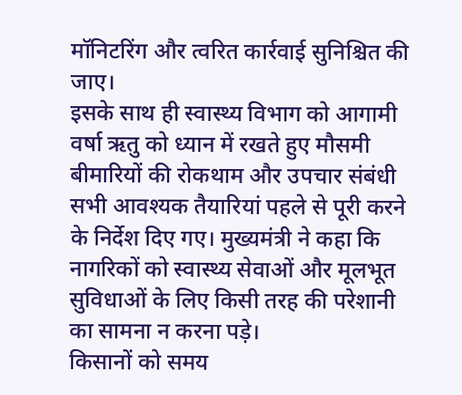मॉनिटरिंग और त्वरित कार्रवाई सुनिश्चित की जाए।
इसके साथ ही स्वास्थ्य विभाग को आगामी वर्षा ऋतु को ध्यान में रखते हुए मौसमी बीमारियों की रोकथाम और उपचार संबंधी सभी आवश्यक तैयारियां पहले से पूरी करने के निर्देश दिए गए। मुख्यमंत्री ने कहा कि नागरिकों को स्वास्थ्य सेवाओं और मूलभूत सुविधाओं के लिए किसी तरह की परेशानी का सामना न करना पड़े।
किसानों को समय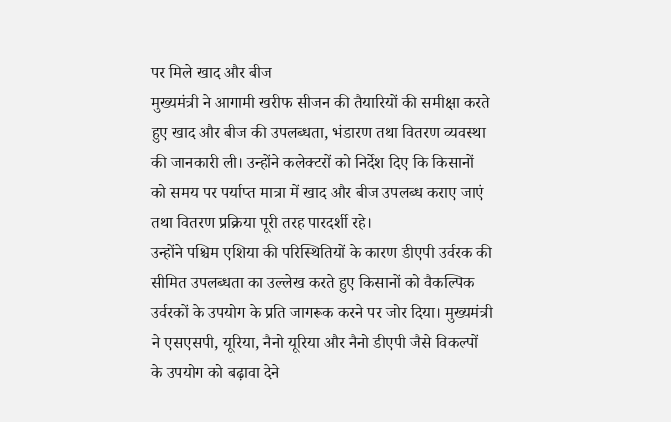पर मिले खाद और बीज
मुख्यमंत्री ने आगामी खरीफ सीजन की तैयारियों की समीक्षा करते हुए खाद और बीज की उपलब्धता, भंडारण तथा वितरण व्यवस्था की जानकारी ली। उन्होंने कलेक्टरों को निर्देश दिए कि किसानों को समय पर पर्याप्त मात्रा में खाद और बीज उपलब्ध कराए जाएं तथा वितरण प्रक्रिया पूरी तरह पारदर्शी रहे।
उन्होंने पश्चिम एशिया की परिस्थितियों के कारण डीएपी उर्वरक की सीमित उपलब्धता का उल्लेख करते हुए किसानों को वैकल्पिक उर्वरकों के उपयोग के प्रति जागरूक करने पर जोर दिया। मुख्यमंत्री ने एसएसपी, यूरिया, नैनो यूरिया और नैनो डीएपी जैसे विकल्पों के उपयोग को बढ़ावा देने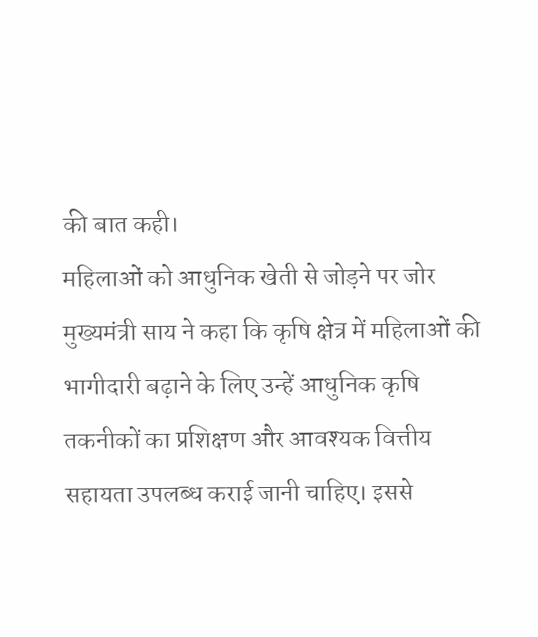की बात कही।
महिलाओं को आधुनिक खेती से जोड़ने पर जोर
मुख्यमंत्री साय ने कहा कि कृषि क्षेत्र में महिलाओं की भागीदारी बढ़ाने के लिए उन्हें आधुनिक कृषि तकनीकों का प्रशिक्षण और आवश्यक वित्तीय सहायता उपलब्ध कराई जानी चाहिए। इससे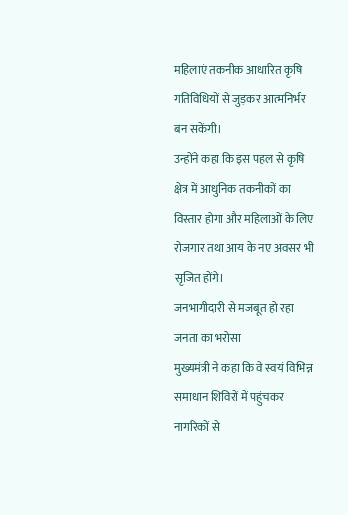महिलाएं तकनीक आधारित कृषि गतिविधियों से जुड़कर आत्मनिर्भर बन सकेंगी।
उन्होंने कहा कि इस पहल से कृषि क्षेत्र में आधुनिक तकनीकों का विस्तार होगा और महिलाओं के लिए रोजगार तथा आय के नए अवसर भी सृजित होंगे।
जनभागीदारी से मजबूत हो रहा जनता का भरोसा
मुख्यमंत्री ने कहा कि वे स्वयं विभिन्न समाधान शिविरों में पहुंचकर नागरिकों से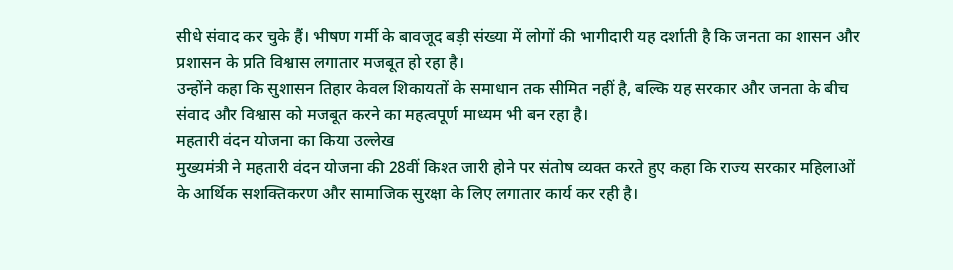सीधे संवाद कर चुके हैं। भीषण गर्मी के बावजूद बड़ी संख्या में लोगों की भागीदारी यह दर्शाती है कि जनता का शासन और प्रशासन के प्रति विश्वास लगातार मजबूत हो रहा है।
उन्होंने कहा कि सुशासन तिहार केवल शिकायतों के समाधान तक सीमित नहीं है, बल्कि यह सरकार और जनता के बीच संवाद और विश्वास को मजबूत करने का महत्वपूर्ण माध्यम भी बन रहा है।
महतारी वंदन योजना का किया उल्लेख
मुख्यमंत्री ने महतारी वंदन योजना की 28वीं किश्त जारी होने पर संतोष व्यक्त करते हुए कहा कि राज्य सरकार महिलाओं के आर्थिक सशक्तिकरण और सामाजिक सुरक्षा के लिए लगातार कार्य कर रही है।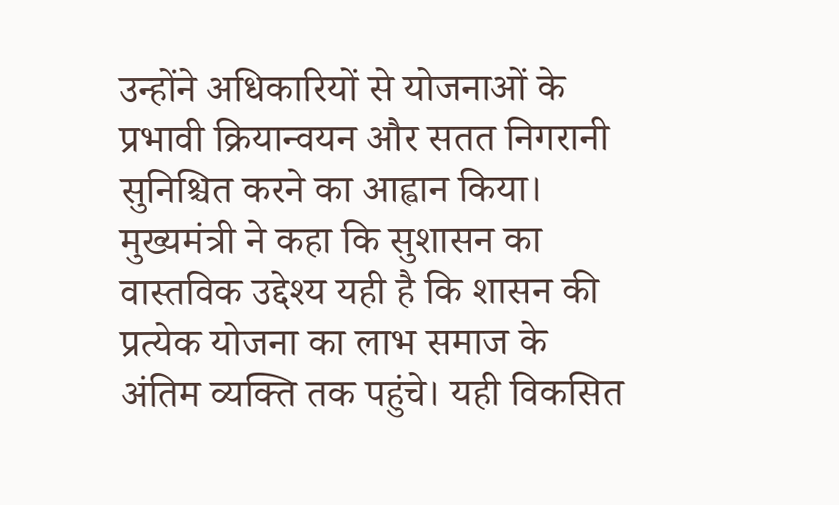उन्होंने अधिकारियों से योजनाओं के प्रभावी क्रियान्वयन और सतत निगरानी सुनिश्चित करने का आह्वान किया।
मुख्यमंत्री ने कहा कि सुशासन का वास्तविक उद्देश्य यही है कि शासन की प्रत्येक योजना का लाभ समाज के अंतिम व्यक्ति तक पहुंचे। यही विकसित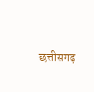छत्तीसगढ़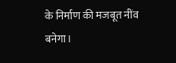के निर्माण की मजबूत नींव बनेगा।